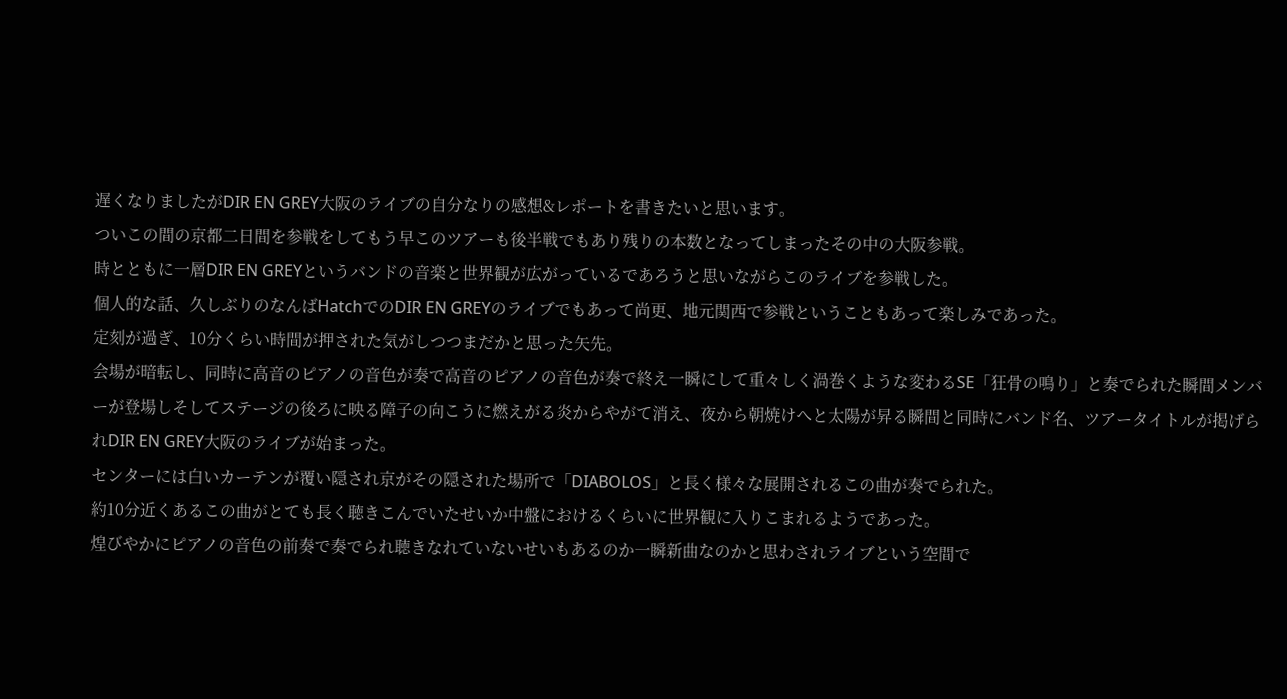遅くなりましたがDIR EN GREY大阪のライブの自分なりの感想&レポートを書きたいと思います。
ついこの間の京都二日間を参戦をしてもう早このツアーも後半戦でもあり残りの本数となってしまったその中の大阪参戦。
時とともに一層DIR EN GREYというバンドの音楽と世界観が広がっているであろうと思いながらこのライブを参戦した。
個人的な話、久しぶりのなんばHatchでのDIR EN GREYのライブでもあって尚更、地元関西で参戦ということもあって楽しみであった。
定刻が過ぎ、10分くらい時間が押された気がしつつまだかと思った矢先。
会場が暗転し、同時に高音のピアノの音色が奏で高音のピアノの音色が奏で終え一瞬にして重々しく渦巻くような変わるSE「狂骨の鳴り」と奏でられた瞬間メンバーが登場しそしてステージの後ろに映る障子の向こうに燃えがる炎からやがて消え、夜から朝焼けへと太陽が昇る瞬間と同時にバンド名、ツアータイトルが掲げられDIR EN GREY大阪のライブが始まった。
センターには白いカーテンが覆い隠され京がその隠された場所で「DIABOLOS」と長く様々な展開されるこの曲が奏でられた。
約10分近くあるこの曲がとても長く聴きこんでいたせいか中盤におけるくらいに世界観に入りこまれるようであった。
煌びやかにピアノの音色の前奏で奏でられ聴きなれていないせいもあるのか一瞬新曲なのかと思わされライブという空間で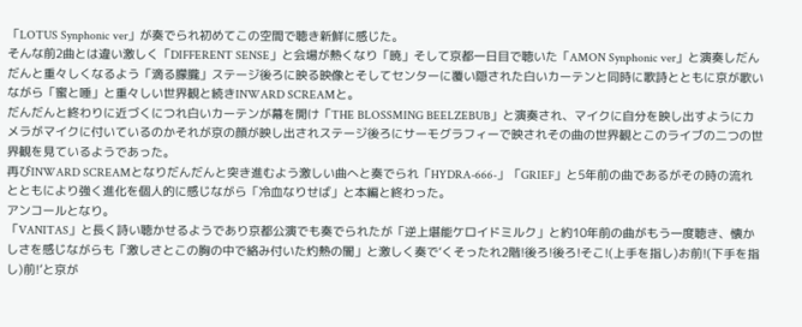「LOTUS Synphonic ver」が奏でられ初めてこの空間で聴き新鮮に感じた。
そんな前2曲とは違い激しく「DIFFERENT SENSE」と会場が熱くなり「暁」そして京都一日目で聴いた「AMON Synphonic ver」と演奏しだんだんと重々しくなるよう「滴る朦朧」ステージ後ろに映る映像とそしてセンターに覆い隠された白いカーテンと同時に歌詩とともに京が歌いながら「蜜と唾」と重々しい世界観と続きINWARD SCREAMと。
だんだんと終わりに近づくにつれ白いカーテンが幕を開け「THE BLOSSMING BEELZEBUB」と演奏され、マイクに自分を映し出すようにカメラがマイクに付いているのかそれが京の顔が映し出されステージ後ろにサーモグラフィーで映されその曲の世界観とこのライブの二つの世界観を見ているようであった。
再びINWARD SCREAMとなりだんだんと突き進むよう激しい曲へと奏でられ「HYDRA-666-」「GRIEF」と5年前の曲であるがその時の流れとともにより強く進化を個人的に感じながら「冷血なりせば」と本編と終わった。
アンコールとなり。
「VANITAS」と長く詩い聴かせるようであり京都公演でも奏でられたが「逆上堪能ケロイドミルク」と約10年前の曲がもう一度聴き、懐かしさを感じながらも「激しさとこの胸の中で絡み付いた灼熱の闇」と激しく奏で‘くそったれ2階!後ろ!後ろ!そこ!(上手を指し)お前!(下手を指し)前!’と京が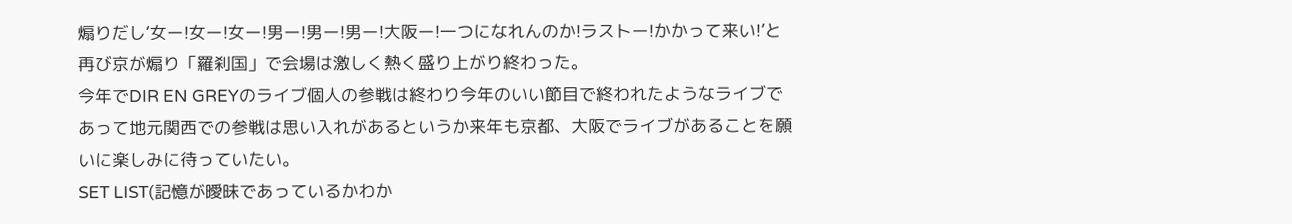煽りだし‘女ー!女ー!女ー!男ー!男ー!男ー!大阪ー!一つになれんのか!ラストー!かかって来い!’と再び京が煽り「羅刹国」で会場は激しく熱く盛り上がり終わった。
今年でDIR EN GREYのライブ個人の参戦は終わり今年のいい節目で終われたようなライブであって地元関西での参戦は思い入れがあるというか来年も京都、大阪でライブがあることを願いに楽しみに待っていたい。
SET LIST(記憶が曖昧であっているかわか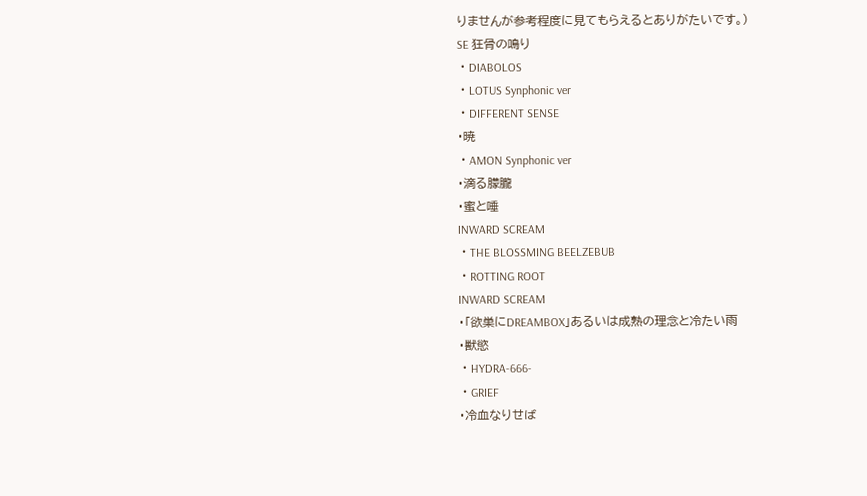りませんが参考程度に見てもらえるとありがたいです。)
SE 狂骨の鳴り
・DIABOLOS
・LOTUS Synphonic ver
・DIFFERENT SENSE
・暁
・AMON Synphonic ver
・滴る朦朧
・蜜と唾
INWARD SCREAM
・THE BLOSSMING BEELZEBUB
・ROTTING ROOT
INWARD SCREAM
・「欲巣にDREAMBOX」あるいは成熟の理念と冷たい雨
・獣慾
・HYDRA-666-
・GRIEF
・冷血なりせば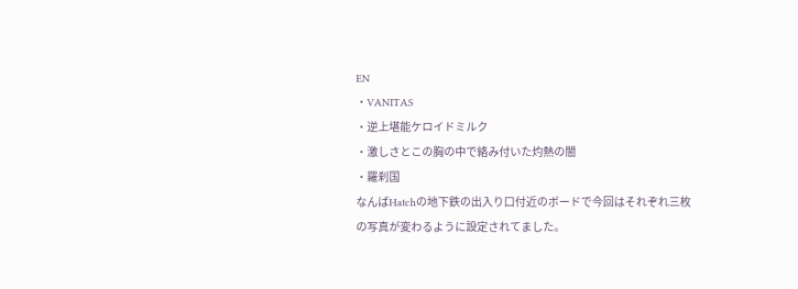EN
・VANITAS
・逆上堪能ケロイドミルク
・激しさとこの胸の中で絡み付いた灼熱の闇
・羅刹国
なんばHatchの地下鉄の出入り口付近のボードで今回はそれぞれ三枚の写真が変わるように設定されてました。